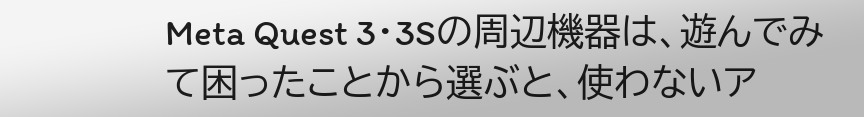Meta Quest 3・3Sの周辺機器は、遊んでみて困ったことから選ぶと、使わないア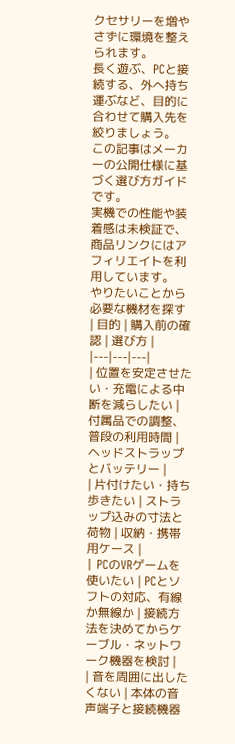クセサリーを増やさずに環境を整えられます。
長く遊ぶ、PCと接続する、外へ持ち運ぶなど、目的に合わせて購入先を絞りましょう。
この記事はメーカーの公開仕様に基づく選び方ガイドです。
実機での性能や装着感は未検証で、商品リンクにはアフィリエイトを利用しています。
やりたいことから必要な機材を探す
| 目的 | 購入前の確認 | 選び方 |
|---|---|---|
| 位置を安定させたい・充電による中断を減らしたい | 付属品での調整、普段の利用時間 | ヘッドストラップとバッテリー |
| 片付けたい・持ち歩きたい | ストラップ込みの寸法と荷物 | 収納・携帯用ケース |
| PCのVRゲームを使いたい | PCとソフトの対応、有線か無線か | 接続方法を決めてからケーブル・ネットワーク機器を検討 |
| 音を周囲に出したくない | 本体の音声端子と接続機器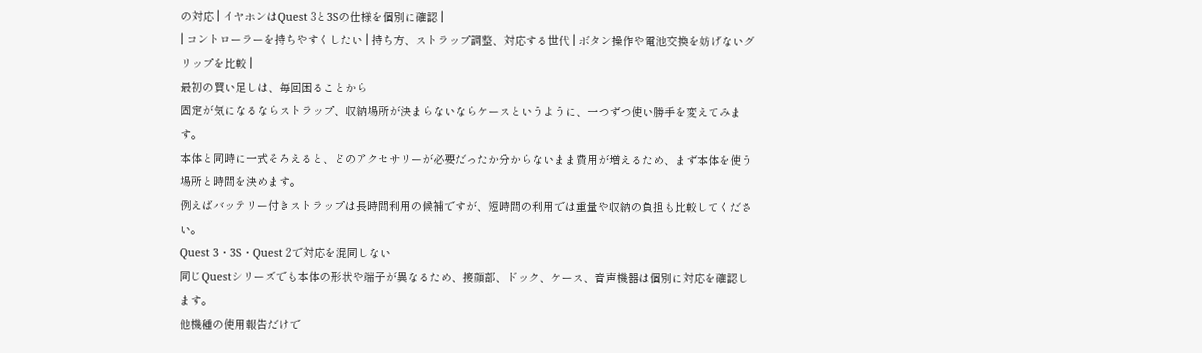の対応 | イヤホンはQuest 3と3Sの仕様を個別に確認 |
| コントローラーを持ちやすくしたい | 持ち方、ストラップ調整、対応する世代 | ボタン操作や電池交換を妨げないグリップを比較 |
最初の買い足しは、毎回困ることから
固定が気になるならストラップ、収納場所が決まらないならケースというように、一つずつ使い勝手を変えてみます。
本体と同時に一式そろえると、どのアクセサリーが必要だったか分からないまま費用が増えるため、まず本体を使う場所と時間を決めます。
例えばバッテリー付きストラップは長時間利用の候補ですが、短時間の利用では重量や収納の負担も比較してください。
Quest 3・3S・Quest 2で対応を混同しない
同じQuestシリーズでも本体の形状や端子が異なるため、接顔部、ドック、ケース、音声機器は個別に対応を確認します。
他機種の使用報告だけで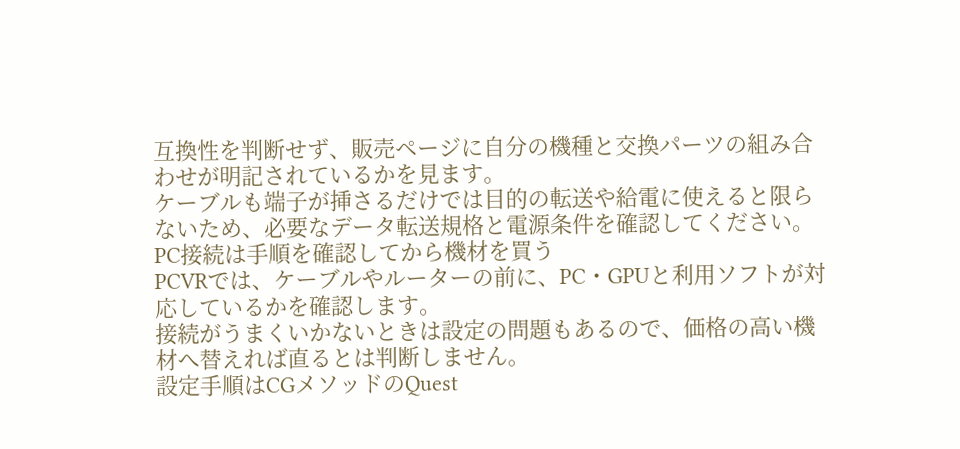互換性を判断せず、販売ページに自分の機種と交換パーツの組み合わせが明記されているかを見ます。
ケーブルも端子が挿さるだけでは目的の転送や給電に使えると限らないため、必要なデータ転送規格と電源条件を確認してください。
PC接続は手順を確認してから機材を買う
PCVRでは、ケーブルやルーターの前に、PC・GPUと利用ソフトが対応しているかを確認します。
接続がうまくいかないときは設定の問題もあるので、価格の高い機材へ替えれば直るとは判断しません。
設定手順はCGメソッドのQuest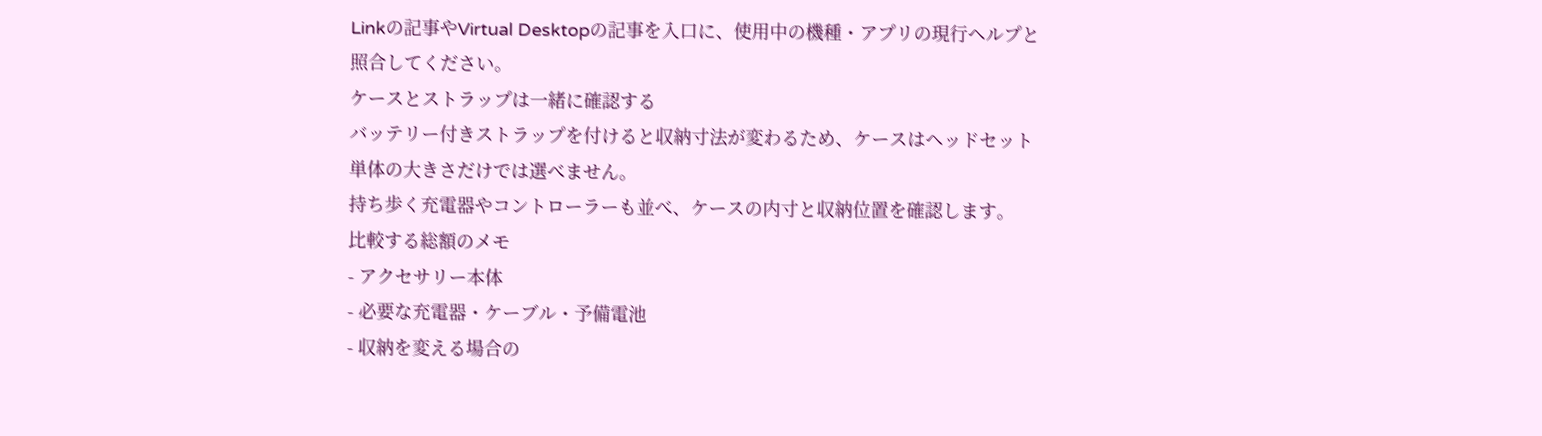Linkの記事やVirtual Desktopの記事を入口に、使用中の機種・アプリの現行ヘルプと照合してください。
ケースとストラップは一緒に確認する
バッテリー付きストラップを付けると収納寸法が変わるため、ケースはヘッドセット単体の大きさだけでは選べません。
持ち歩く充電器やコントローラーも並べ、ケースの内寸と収納位置を確認します。
比較する総額のメモ
- アクセサリー本体
- 必要な充電器・ケーブル・予備電池
- 収納を変える場合の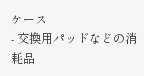ケース
- 交換用パッドなどの消耗品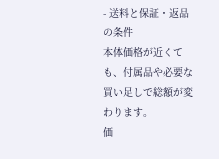- 送料と保証・返品の条件
本体価格が近くても、付属品や必要な買い足しで総額が変わります。
価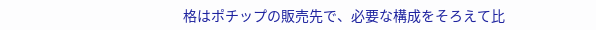格はポチップの販売先で、必要な構成をそろえて比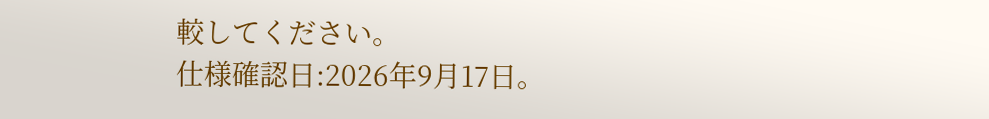較してください。
仕様確認日:2026年9月17日。